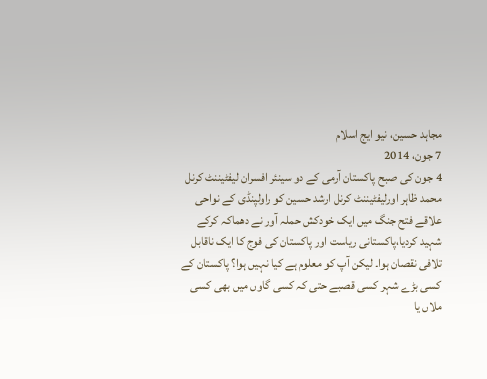مجاہد حسین، نیو ایج اسلام
7 جون، 2014
4 جون کی صبح پاکستان آرمی کے دو سینئر افسران لیفٹیننٹ کرنل محمد ظاہر اورلیفٹیننٹ کرنل ارشد حسین کو راولپنڈی کے نواحی علاقے فتح جنگ میں ایک خودکش حملہ آور نے دھماکہ کرکے شہید کردیا،پاکستانی ریاست اور پاکستان کی فوج کا ایک ناقابل تلافی نقصان ہوا۔ لیکن آپ کو معلوم ہے کیا نہیں ہوا؟ پاکستان کے کسی بڑے شہر کسی قصبے حتی کہ کسی گاوں میں بھی کسی ملاں یا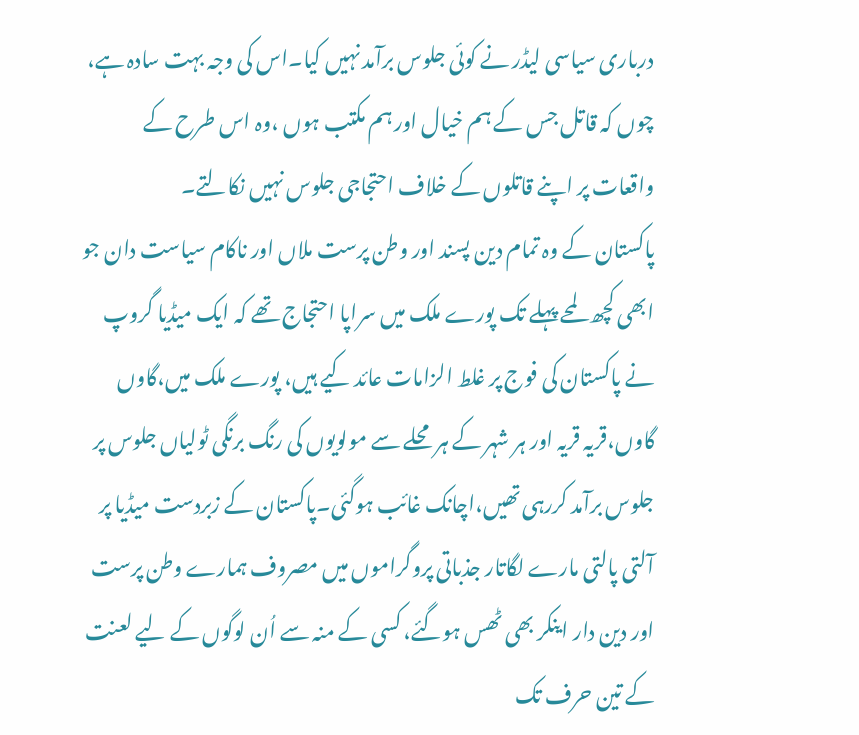درباری سیاسی لیڈر نے کوئی جلوس برآمد نہیں کیا۔اس کی وجہ بہت سادہ ہے، چوں کہ قاتل جس کے ہم خیال اور ہم مکتب ہوں ،وہ اس طرح کے واقعات پر اپنے قاتلوں کے خلاف احتجاجی جلوس نہیں نکالتے۔
پاکستان کے وہ تمام دین پسند اور وطن پرست ملاں اور ناکام سیاست دان جو ابھی کچھ لمحے پہلے تک پورے ملک میں سراپا احتجاج تھے کہ ایک میڈیا گروپ نے پاکستان کی فوج پر غلط الزامات عائد کیے ہیں، پورے ملک میں،گاوں گاوں،قریہ قریہ اور ہر شہر کے ہر محلے سے مولویوں کی رنگ برنگی ٹولیاں جلوس پر جلوس برآمد کررہی تھیں،اچانک غائب ہوگئی۔پاکستان کے زبردست میڈیا پر آلتی پالتی مارے لگاتار جذباتی پروگراموں میں مصروف ہمارے وطن پرست اور دین دار اینکر بھی ٹھس ہوگئے، کسی کے منہ سے اُن لوگوں کے لیے لعنت کے تین حرف تک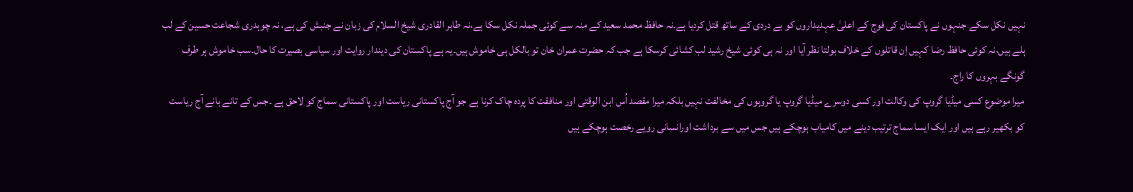نہیں نکل سکے جنہوں نے پاکستان کی فوج کے اعلیٰ عہدیداروں کو بے دردی کے ساتھ قتل کردیا ہے۔نہ حافظ محمد سعید کے منہ سے کوئی جملہ نکل سکا ہے،نہ طاہر القادری شیخ السلام کی زبان نے جنبش کی ہے، نہ چوہدری شجاعت حسین کے لب ہلے ہیں،نہ کوئی حافظ رضا کہیں اِن قاتلوں کے خلاف بولتا نظر آیا اور نہ ہی کوئی شیخ رشید لب کشائی کرسکا ہے جب کہ حضرت عمران خان تو بالکل ہی خاموش ہیں۔یہ ہے پاکستان کی دیندار روایت اور سیاسی بصیرت کا حال۔سب خاموش ہر طرف گونگے بہروں کا راج۔
میرا موضوع کسی میڈیا گروپ کی وکالت اور کسی دوسرے میڈیا گروپ یا گروہوں کی مخالفت نہیں بلکہ میرا مقصد اُس ابن الوقتی اور منافقت کا پردہ چاک کرنا ہے جو آج پاکستانی ریاست اور پاکستانی سماج کو لاحق ہے ۔جس کے تانے بانے آج ریاست کو بکھیر رہے ہیں اور ایک ایسا سماج ترتیب دینے میں کامیاب ہوچکے ہیں جس میں سے برداشت اورانسانی رویے رخصت ہوچکے ہیں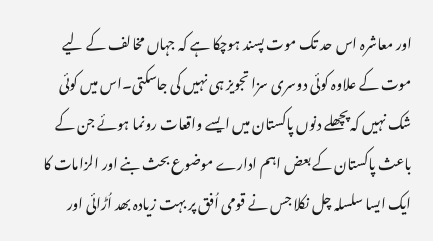اور معاشرہ اس حد تک موت پسند ہوچکا ہے کہ جہاں مخالف کے لیے موت کے علاوہ کوئی دوسری سزا تجویز ہی نہیں کی جاسکتی۔اس میں کوئی شک نہیں کہ پچھلے دنوں پاکستان میں ایسے واقعات رونما ہوئے جن کے باعث پاکستان کے بعض اہم ادارے موضوع بحث بنے اور الزامات کا ایک ایسا سلسلہ چل نکلا جس نے قومی اُفق پر بہت زیادہ بھد اُڑائی اور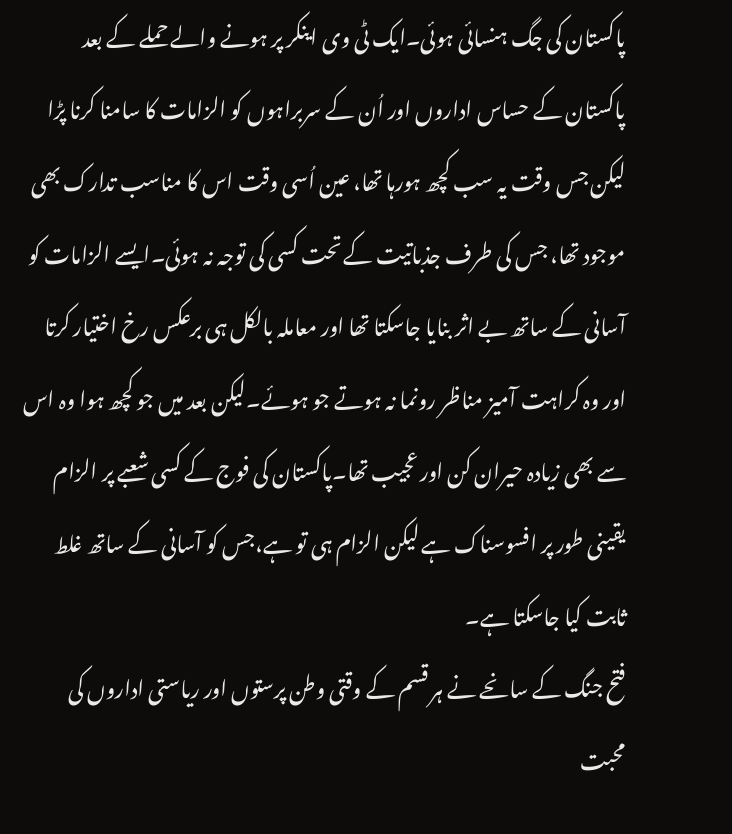پاکستان کی جگ ہنسائی ہوئی۔ایک ٹی وی اینکر پر ہونے والے حملے کے بعد پاکستان کے حساس اداروں اور اُن کے سربراہوں کو الزامات کا سامنا کرنا پڑا لیکن جس وقت یہ سب کچھ ہورہا تھا، عین اُسی وقت اس کا مناسب تدارک بھی موجود تھا، جس کی طرف جذباتیت کے تحت کسی کی توجہ نہ ہوئی۔ایسے الزامات کو آسانی کے ساتھ بے اثر بنایا جاسکتا تھا اور معاملہ بالکل ہی برعکس رخ اختیار کرتا اور وہ کراہت آمیز مناظر رونما نہ ہوتے جو ہوئے۔لیکن بعد میں جو کچھ ہوا وہ اس سے بھی زیادہ حیران کن اور عجیب تھا۔پاکستان کی فوج کے کسی شعبے پر الزام یقینی طور پر افسوسناک ہے لیکن الزام ہی تو ہے،جس کو آسانی کے ساتھ غلط ثابت کیا جاسکتا ہے۔
فتح جنگ کے سانحے نے ہر قسم کے وقتی وطن پرستوں اور ریاستی اداروں کی محبت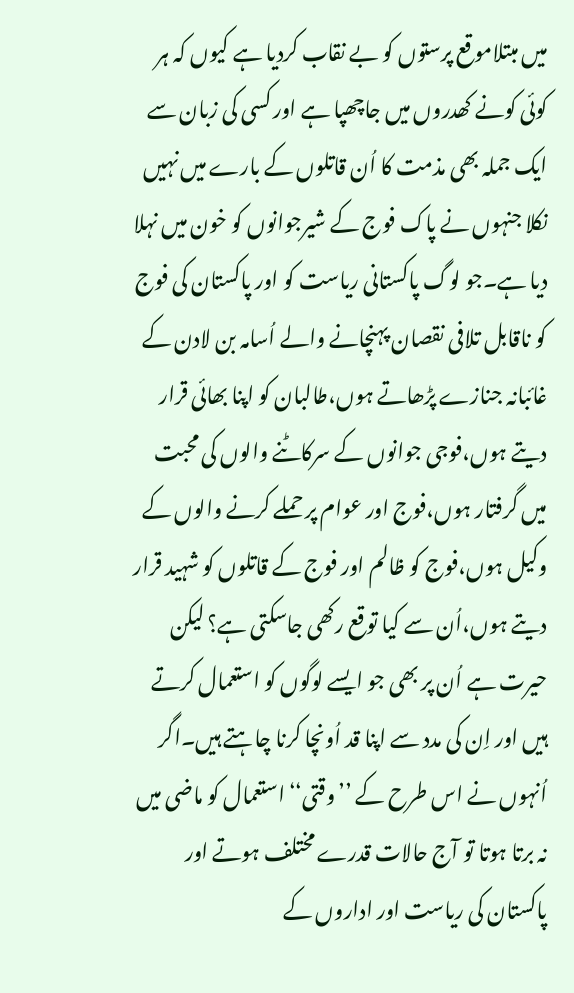میں مبتلاموقع پرستوں کو بے نقاب کردیا ہے کیوں کہ ہر کوئی کونے کھدروں میں جاچھپا ہے اور کسی کی زبان سے ایک جملہ بھی مذمت کا اُن قاتلوں کے بارے میں نہیں نکلا جنہوں نے پاک فوج کے شیرجوانوں کو خون میں نہلا دیا ہے۔جو لوگ پاکستانی ریاست کو اور پاکستان کی فوج کو ناقابل تلافی نقصان پہنچانے والے اُسامہ بن لادن کے غائبانہ جنازے پڑھاتے ہوں،طالبان کو اپنا بھائی قرار دیتے ہوں،فوجی جوانوں کے سرکاٹنے والوں کی محبت میں گرفتار ہوں،فوج اور عوام پر حملے کرنے والوں کے وکیل ہوں،فوج کو ظالم اور فوج کے قاتلوں کو شہید قرار دیتے ہوں،اُن سے کیا توقع رکھی جاسکتی ہے؟ لیکن حیرت ہے اُن پر بھی جو ایسے لوگوں کو استعمال کرتے ہیں اور اِن کی مدد سے اپنا قد اُونچا کرنا چاہتے ہیں۔اگر اُنہوں نے اس طرح کے ’’وقتی‘‘ استعمال کو ماضی میں نہ برتا ہوتا تو آج حالات قدرے مختلف ہوتے اور پاکستان کی ریاست اور اداروں کے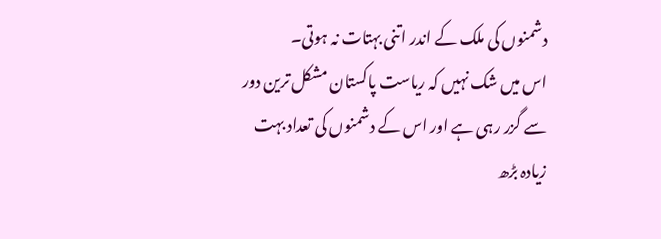دشمنوں کی ملک کے اندر اتنی بہتات نہ ہوتی۔
اس میں شک نہیں کہ ریاست پاکستان مشکل ترین دور سے گزر رہی ہے اور اس کے دشمنوں کی تعداد بہت زیادہ بڑھ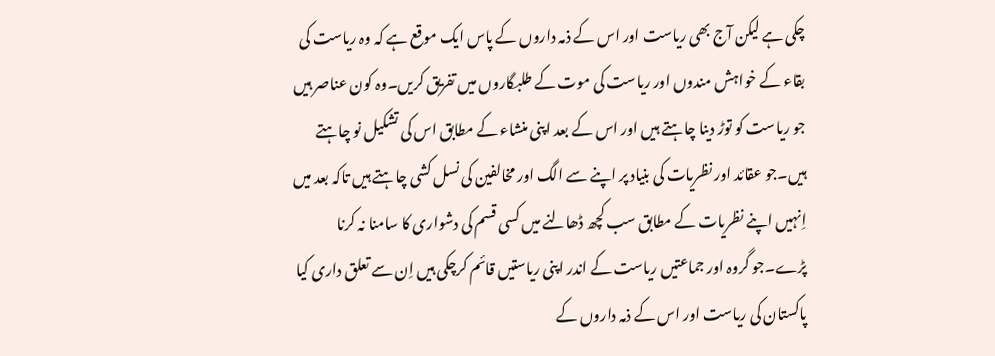چکی ہے لیکن آج بھی ریاست اور اس کے ذمہ داروں کے پاس ایک موقع ہے کہ وہ ریاست کی بقاء کے خواہش مندوں اور ریاست کی موت کے طلبگاروں میں تفریق کریں۔وہ کون عناصر ہیں جو ریاست کو توڑ دینا چاہتے ہیں اور اس کے بعد اپنی منشاء کے مطابق اس کی تشکیل نو چاہتے ہیں۔جو عقائد اور نظریات کی بنیاد پر اپنے سے الگ اور مخالفین کی نسل کشی چاہتے ہیں تاکہ بعد میں اِنہیں اپنے نظریات کے مطابق سب کچھ ڈھالنے میں کسی قسم کی دشواری کا سامنا نہ کرنا پڑے۔جو گروہ اور جماعتیں ریاست کے اندر اپنی ریاستیں قائم کرچکی ہیں اِن سے تعلق داری کیا پاکستان کی ریاست اور اس کے ذمہ داروں کے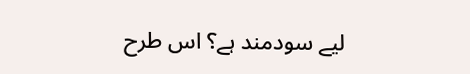لیے سودمند ہے؟ اس طرح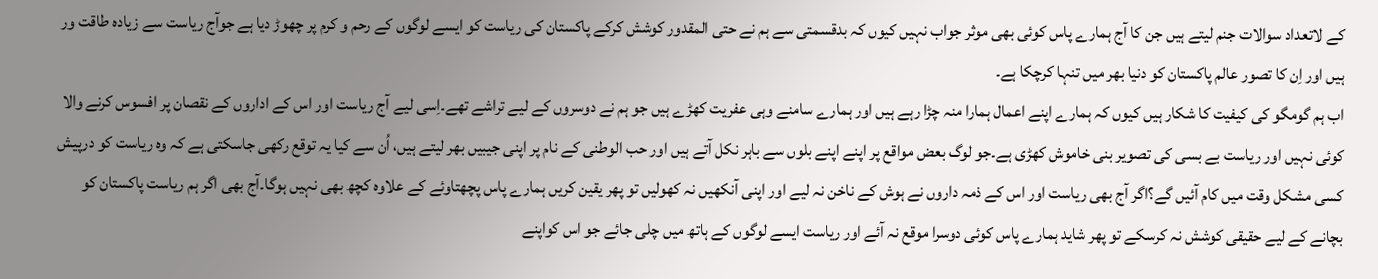کے لاتعداد سوالات جنم لیتے ہیں جن کا آج ہمارے پاس کوئی بھی موثر جواب نہیں کیوں کہ بدقسمتی سے ہم نے حتی المقدور کوشش کرکے پاکستان کی ریاست کو ایسے لوگوں کے رحم و کرم پر چھوڑ دیا ہے جوآج ریاست سے زیادہ طاقت ور ہیں اور اِن کا تصور عالم پاکستان کو دنیا بھر میں تنہا کرچکا ہے۔
اب ہم گومگو کی کیفیت کا شکار ہیں کیوں کہ ہمارے اپنے اعمال ہمارا منہ چڑا رہے ہیں اور ہمارے سامنے وہی عفریت کھڑے ہیں جو ہم نے دوسروں کے لیے تراشے تھے۔اِسی لیے آج ریاست اور اس کے اداروں کے نقصان پر افسوس کرنے والا کوئی نہیں اور ریاست بے بسی کی تصویر بنی خاموش کھڑی ہے۔جو لوگ بعض مواقع پر اپنے اپنے بلوں سے باہر نکل آتے ہیں اور حب الوطنی کے نام پر اپنی جیبیں بھر لیتے ہیں، اُن سے کیا یہ توقع رکھی جاسکتی ہے کہ وہ ریاست کو درپیش کسی مشکل وقت میں کام آئیں گے؟اگر آج بھی ریاست اور اس کے ذمہ داروں نے ہوش کے ناخن نہ لیے اور اپنی آنکھیں نہ کھولیں تو پھر یقین کریں ہمارے پاس پچھتاوئے کے علاوہ کچھ بھی نہیں ہوگا۔آج بھی اگر ہم ریاست پاکستان کو بچانے کے لیے حقیقی کوشش نہ کرسکے تو پھر شاید ہمارے پاس کوئی دوسرا موقع نہ آئے اور ریاست ایسے لوگوں کے ہاتھ میں چلی جائے جو اس کواپنے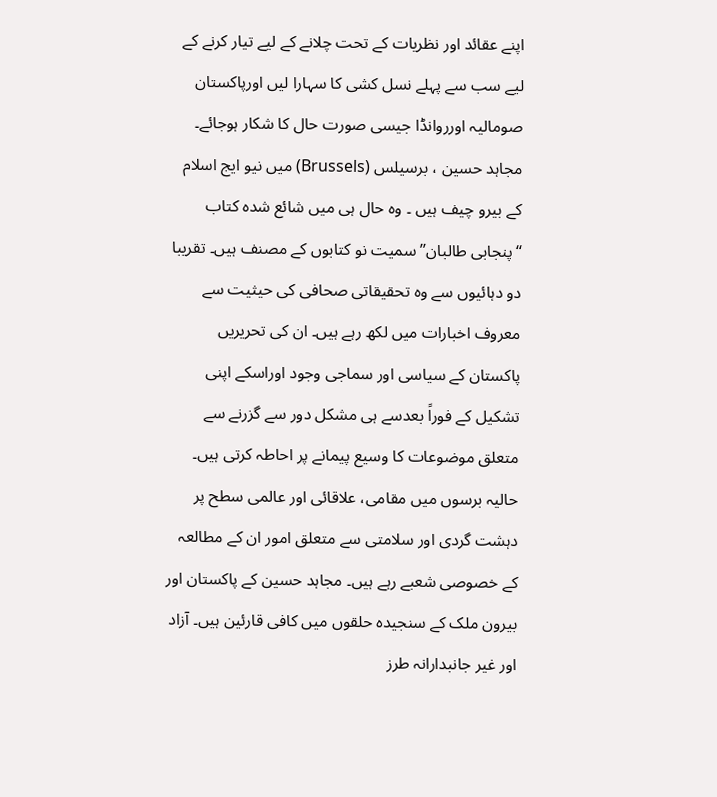اپنے عقائد اور نظریات کے تحت چلانے کے لیے تیار کرنے کے لیے سب سے پہلے نسل کشی کا سہارا لیں اورپاکستان صومالیہ اورروانڈا جیسی صورت حال کا شکار ہوجائے۔
مجاہد حسین ، برسیلس (Brussels) میں نیو ایج اسلام کے بیرو چیف ہیں ۔ وہ حال ہی میں شائع شدہ کتاب ‘‘پنجابی طالبان’’ سمیت نو کتابوں کے مصنف ہیں۔ تقریبا دو دہائیوں سے وہ تحقیقاتی صحافی کی حیثیت سے معروف اخبارات میں لکھ رہے ہیں۔ ان کی تحریریں پاکستان کے سیاسی اور سماجی وجود اوراسکے اپنی تشکیل کے فوراً بعدسے ہی مشکل دور سے گزرنے سے متعلق موضوعات کا وسیع پیمانے پر احاطہ کرتی ہیں۔ حالیہ برسوں میں مقامی، علاقائی اور عالمی سطح پر دہشت گردی اور سلامتی سے متعلق امور ان کے مطالعہ کے خصوصی شعبے رہے ہیں۔ مجاہد حسین کے پاکستان اور بیرون ملک کے سنجیدہ حلقوں میں کافی قارئین ہیں۔ آزاد اور غیر جانبدارانہ طرز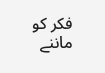فکر کو ماننے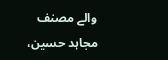والے مصنف مجاہد حسین،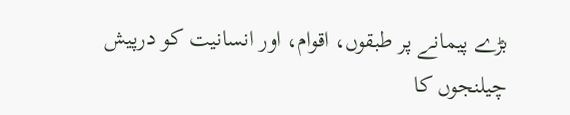بڑے پیمانے پر طبقوں، اقوام، اور انسانیت کو درپیش چیلنجوں کا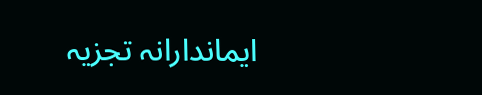ایماندارانہ تجزیہ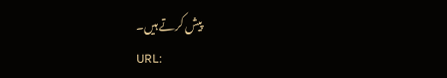پیش کرتے ہیں۔
URL: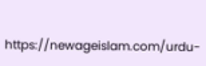https://newageislam.com/urdu-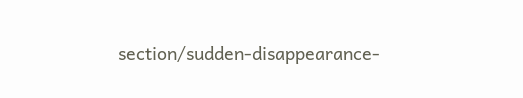section/sudden-disappearance-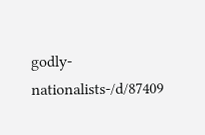godly-nationalists-/d/87409